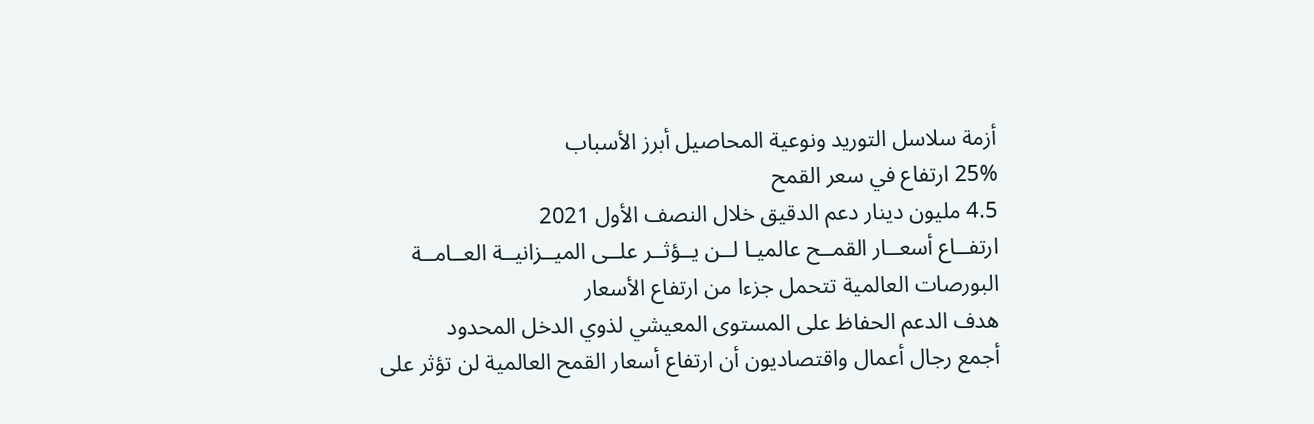أزمة سلاسل التوريد ونوعية المحاصيل أبرز الأسباب
25% ارتفاع في سعر القمح
4.5 مليون دينار دعم الدقيق خلال النصف الأول 2021
ارتفــاع أسعــار القمــح عالميـا لــن يــؤثــر علــى الميــزانيــة العــامــة
البورصات العالمية تتحمل جزءا من ارتفاع الأسعار
هدف الدعم الحفاظ على المستوى المعيشي لذوي الدخل المحدود
أجمع رجال أعمال واقتصاديون أن ارتفاع أسعار القمح العالمية لن تؤثر على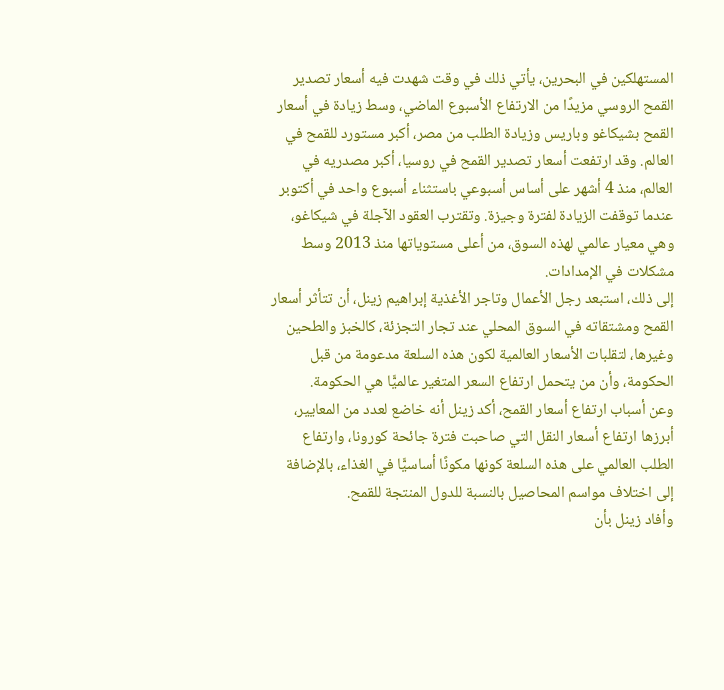المستهلكين في البحرين، يأتي ذلك في وقت شهدت فيه أسعار تصدير القمح الروسي مزيدًا من الارتفاع الأسبوع الماضي، وسط زيادة في أسعار القمح بشيكاغو وباريس وزيادة الطلب من مصر، أكبر مستورد للقمح في العالم. وقد ارتفعت أسعار تصدير القمح في روسيا، أكبر مصدريه في العالم، منذ 4 أشهر على أساس أسبوعي باستثناء أسبوع واحد في أكتوبر عندما توقفت الزيادة لفترة وجيزة. وتقترب العقود الآجلة في شيكاغو، وهي معيار عالمي لهذه السوق، من أعلى مستوياتها منذ 2013 وسط مشكلات في الإمدادات.
إلى ذلك، استبعد رجل الأعمال وتاجر الأغذية إبراهيم زينل، أن تتأثر أسعار القمح ومشتقاته في السوق المحلي عند تجار التجزئة، كالخبز والطحين وغيرها، لتقلبات الأسعار العالمية لكون هذه السلعة مدعومة من قبل الحكومة، وأن من يتحمل ارتفاع السعر المتغير عالميًّا هي الحكومة.
وعن أسباب ارتفاع أسعار القمح، أكد زينل أنه خاضع لعدد من المعايير، أبرزها ارتفاع أسعار النقل التي صاحبت فترة جائحة كورونا، وارتفاع الطلب العالمي على هذه السلعة كونها مكونًا أساسيًّا في الغذاء، بالإضافة إلى اختلاف مواسم المحاصيل بالنسبة للدول المنتجة للقمح.
وأفاد زينل بأن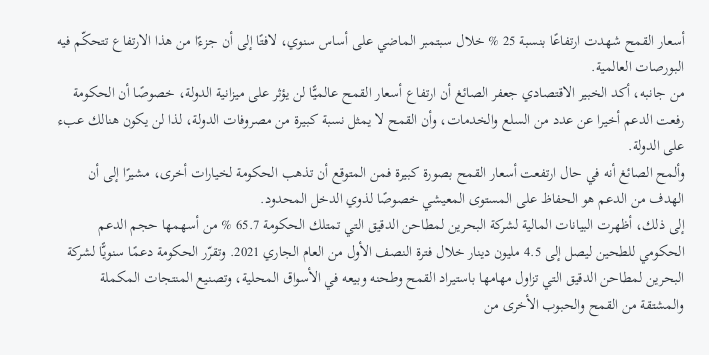أسعار القمح شهدت ارتفاعًا بنسبة 25 % خلال سبتمبر الماضي على أساس سنوي، لافتًا إلى أن جزءًا من هذا الارتفاع تتحكّم فيه البورصات العالمية.
من جانبه، أكد الخبير الاقتصادي جعفر الصائغ أن ارتفاع أسعار القمح عالميًّا لن يؤثر على ميزانية الدولة، خصوصًا أن الحكومة رفعت الدعم أخيرا عن عدد من السلع والخدمات، وأن القمح لا يمثل نسبة كبيرة من مصروفات الدولة، لذا لن يكون هنالك عبء على الدولة.
وألمح الصائغ أنه في حال ارتفعت أسعار القمح بصورة كبيرة فمن المتوقع أن تذهب الحكومة لخيارات أخرى، مشيرًا إلى أن الهدف من الدعم هو الحفاظ على المستوى المعيشي خصوصًا لذوي الدخل المحدود.
إلى ذلك، أظهرت البيانات المالية لشركة البحرين لمطاحن الدقيق التي تمتلك الحكومة 65.7 % من أسهمها حجم الدعم الحكومي للطحين ليصل إلى 4.5 مليون دينار خلال فترة النصف الأول من العام الجاري 2021. وتقرّر الحكومة دعمًا سنويًّا لشركة البحرين لمطاحن الدقيق التي تزاول مهامها باستيراد القمح وطحنه وبيعه في الأسواق المحلية، وتصنيع المنتجات المكملة والمشتقة من القمح والحبوب الأخرى من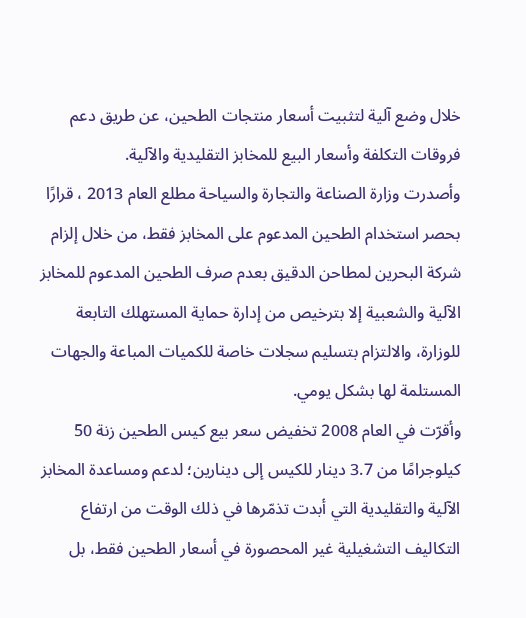خلال وضع آلية لتثبيت أسعار منتجات الطحين، عن طريق دعم فروقات التكلفة وأسعار البيع للمخابز التقليدية والآلية.
وأصدرت وزارة الصناعة والتجارة والسياحة مطلع العام 2013 ، قرارًا بحصر استخدام الطحين المدعوم على المخابز فقط، من خلال إلزام شركة البحرين لمطاحن الدقيق بعدم صرف الطحين المدعوم للمخابز الآلية والشعبية إلا بترخيص من إدارة حماية المستهلك التابعة للوزارة، والالتزام بتسليم سجلات خاصة للكميات المباعة والجهات المستلمة لها بشكل يومي.
وأقرّت في العام 2008 تخفيض سعر بيع كيس الطحين زنة 50 كيلوجرامًا من 3.7 دينار للكيس إلى دينارين؛ لدعم ومساعدة المخابز الآلية والتقليدية التي أبدت تذمّرها في ذلك الوقت من ارتفاع التكاليف التشغيلية غير المحصورة في أسعار الطحين فقط، بل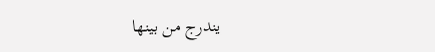يندرج من بينها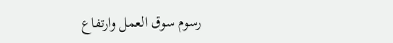رسوم سوق العمل وارتفاع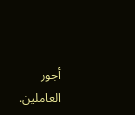أجور العاملين.